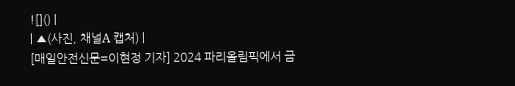![]() |
| ▲(사진, 채널A 캡처) |
[매일안전신문=이현정 기자] 2024 파리올림픽에서 금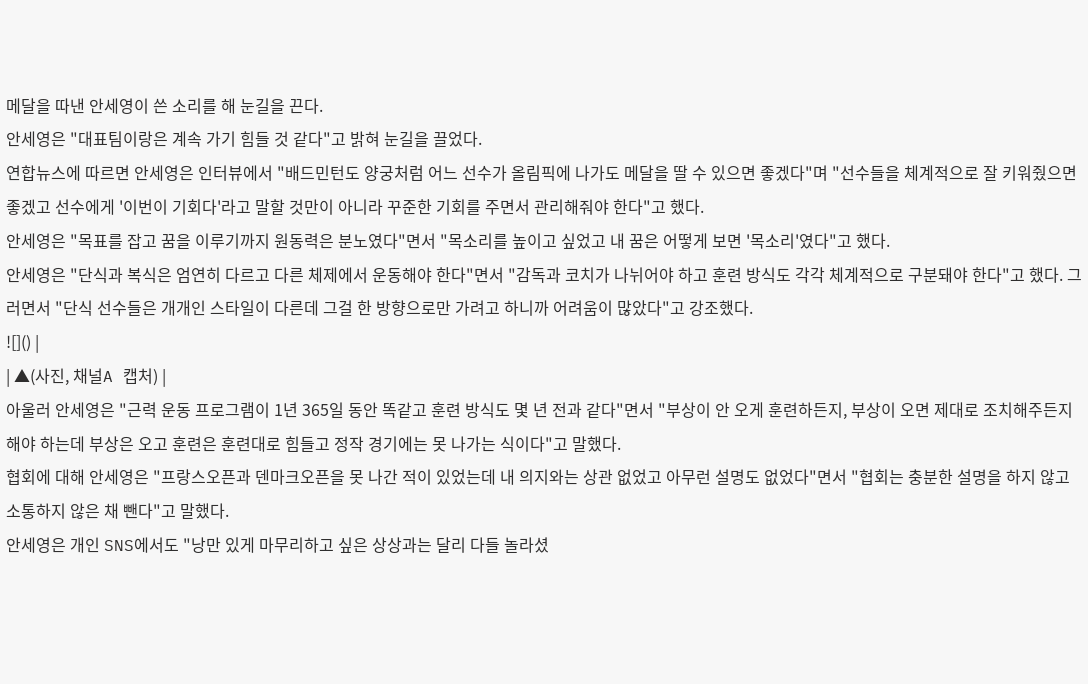메달을 따낸 안세영이 쓴 소리를 해 눈길을 끈다.
안세영은 "대표팀이랑은 계속 가기 힘들 것 같다"고 밝혀 눈길을 끌었다.
연합뉴스에 따르면 안세영은 인터뷰에서 "배드민턴도 양궁처럼 어느 선수가 올림픽에 나가도 메달을 딸 수 있으면 좋겠다"며 "선수들을 체계적으로 잘 키워줬으면 좋겠고 선수에게 '이번이 기회다'라고 말할 것만이 아니라 꾸준한 기회를 주면서 관리해줘야 한다"고 했다.
안세영은 "목표를 잡고 꿈을 이루기까지 원동력은 분노였다"면서 "목소리를 높이고 싶었고 내 꿈은 어떻게 보면 '목소리'였다"고 했다.
안세영은 "단식과 복식은 엄연히 다르고 다른 체제에서 운동해야 한다"면서 "감독과 코치가 나뉘어야 하고 훈련 방식도 각각 체계적으로 구분돼야 한다"고 했다. 그러면서 "단식 선수들은 개개인 스타일이 다른데 그걸 한 방향으로만 가려고 하니까 어려움이 많았다"고 강조했다.
![]() |
| ▲(사진, 채널A 캡처) |
아울러 안세영은 "근력 운동 프로그램이 1년 365일 동안 똑같고 훈련 방식도 몇 년 전과 같다"면서 "부상이 안 오게 훈련하든지, 부상이 오면 제대로 조치해주든지 해야 하는데 부상은 오고 훈련은 훈련대로 힘들고 정작 경기에는 못 나가는 식이다"고 말했다.
협회에 대해 안세영은 "프랑스오픈과 덴마크오픈을 못 나간 적이 있었는데 내 의지와는 상관 없었고 아무런 설명도 없었다"면서 "협회는 충분한 설명을 하지 않고 소통하지 않은 채 뺀다"고 말했다.
안세영은 개인 SNS에서도 "낭만 있게 마무리하고 싶은 상상과는 달리 다들 놀라셨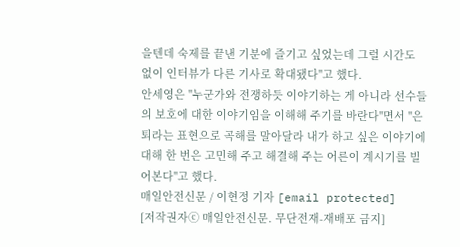을텐데 숙제를 끝낸 기분에 즐기고 싶었는데 그럴 시간도 없이 인터뷰가 다른 기사로 확대됐다"고 했다.
안세영은 "누군가와 전쟁하듯 이야기하는 게 아니라 선수들의 보호에 대한 이야기임을 이해해 주기를 바란다"면서 "은퇴라는 표현으로 곡해를 말아달라 내가 하고 싶은 이야기에 대해 한 번은 고민해 주고 해결해 주는 어른이 계시기를 빌어본다"고 했다.
매일안전신문 / 이현정 기자 [email protected]
[저작권자ⓒ 매일안전신문. 무단전재-재배포 금지]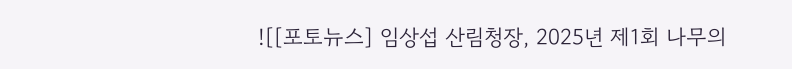![[포토뉴스] 임상섭 산림청장, 2025년 제1회 나무의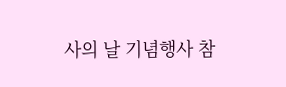사의 날 기념행사 참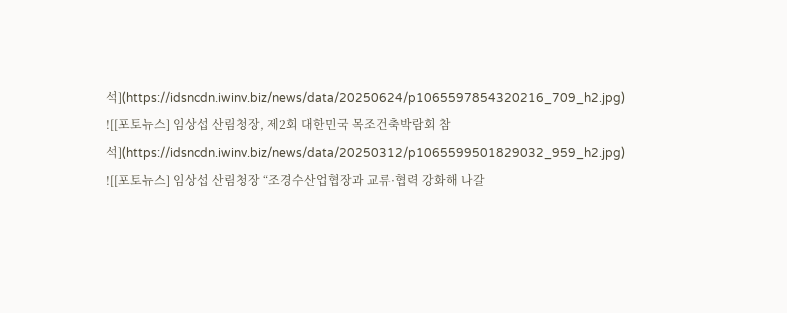석](https://idsncdn.iwinv.biz/news/data/20250624/p1065597854320216_709_h2.jpg)
![[포토뉴스] 임상섭 산림청장, 제2회 대한민국 목조건축박람회 참석](https://idsncdn.iwinv.biz/news/data/20250312/p1065599501829032_959_h2.jpg)
![[포토뉴스] 임상섭 산림청장 “조경수산업협장과 교류·협력 강화해 나갈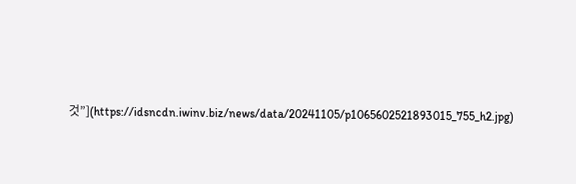것”](https://idsncdn.iwinv.biz/news/data/20241105/p1065602521893015_755_h2.jpg)